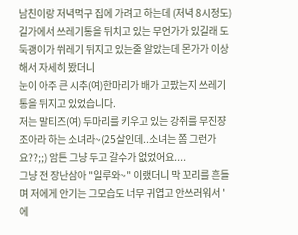남친이랑 저녁먹구 집에 가려고 하는데 (저녁 8시정도) 길가에서 쓰레기통을 뒤치고 있는 무언가가 있길래 도둑괭이가 쒸레기 뒤지고 있는줄 알았는데 몬가가 이상해서 자세히 봤더니
눈이 아주 큰 시추(여)한마리가 배가 고팠는지 쓰레기통을 뒤지고 있었습니다.
저는 말티즈(여) 두마리를 키우고 있는 강쥐를 무진쟝 조아라 하는 소녀라~(25살인데..소녀는 쫌 그런가요??;;) 암튼 그냥 두고 갈수가 없었어요....
그냥 전 장난삼아 "일루와~" 이랬더니 막 꼬리를 흔들며 저에게 안기는 그모습도 너무 귀엽고 안쓰러워서 '에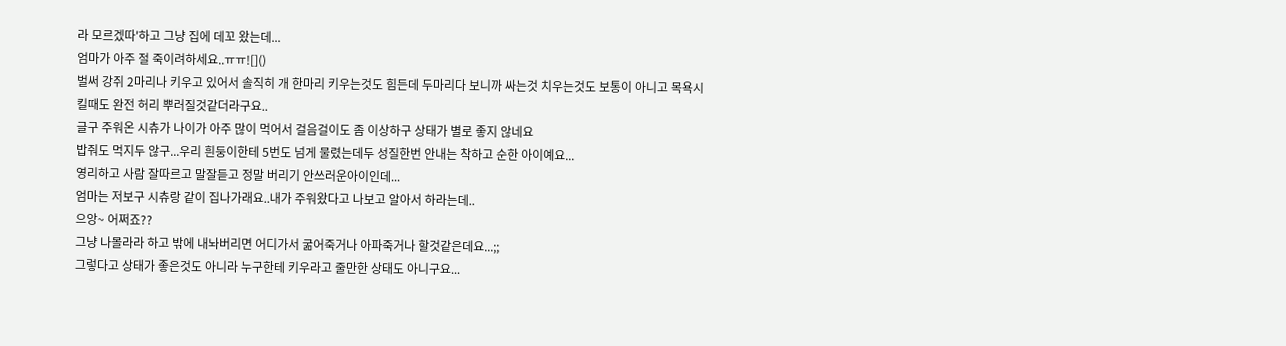라 모르겠따'하고 그냥 집에 데꼬 왔는데...
엄마가 아주 절 죽이려하세요..ㅠㅠ![]()
벌써 강쥐 2마리나 키우고 있어서 솔직히 개 한마리 키우는것도 힘든데 두마리다 보니까 싸는것 치우는것도 보통이 아니고 목욕시킬때도 완전 허리 뿌러질것같더라구요..
글구 주워온 시츄가 나이가 아주 많이 먹어서 걸음걸이도 좀 이상하구 상태가 별로 좋지 않네요
밥줘도 먹지두 않구...우리 흰둥이한테 5번도 넘게 물렸는데두 성질한번 안내는 착하고 순한 아이예요...
영리하고 사람 잘따르고 말잘듣고 정말 버리기 안쓰러운아이인데...
엄마는 저보구 시츄랑 같이 집나가래요..내가 주워왔다고 나보고 알아서 하라는데..
으앙~ 어쩌죠??
그냥 나몰라라 하고 밖에 내놔버리면 어디가서 굶어죽거나 아파죽거나 할것같은데요...;;
그렇다고 상태가 좋은것도 아니라 누구한테 키우라고 줄만한 상태도 아니구요...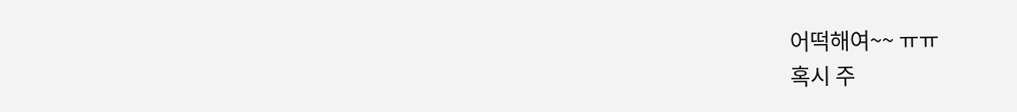어떡해여~~ ㅠㅠ
혹시 주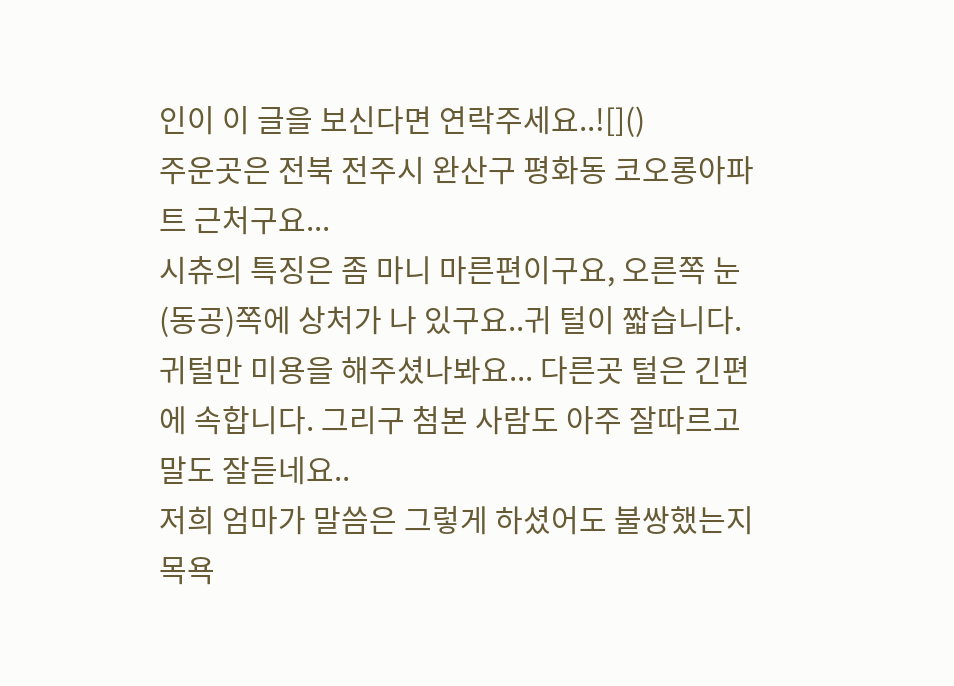인이 이 글을 보신다면 연락주세요..![]()
주운곳은 전북 전주시 완산구 평화동 코오롱아파트 근처구요...
시츄의 특징은 좀 마니 마른편이구요, 오른쪽 눈(동공)쪽에 상처가 나 있구요..귀 털이 짧습니다.
귀털만 미용을 해주셨나봐요... 다른곳 털은 긴편에 속합니다. 그리구 첨본 사람도 아주 잘따르고 말도 잘듣네요..
저희 엄마가 말씀은 그렇게 하셨어도 불쌍했는지 목욕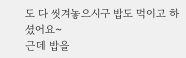도 다 씻겨놓으시구 밥도 먹이고 하셨어요~
근데 밥을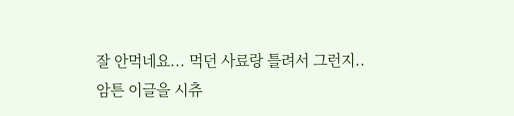잘 안먹네요... 먹던 사료랑 틀려서 그런지..
암튼 이글을 시츄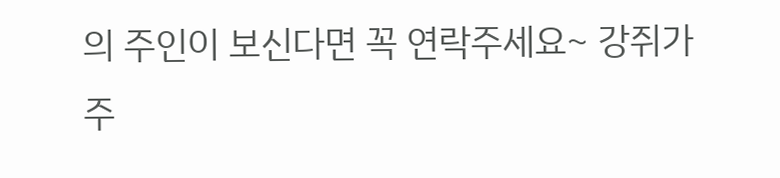의 주인이 보신다면 꼭 연락주세요~ 강쥐가 주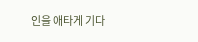인을 애타게 기다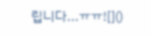립니다...ㅠㅠ![]()